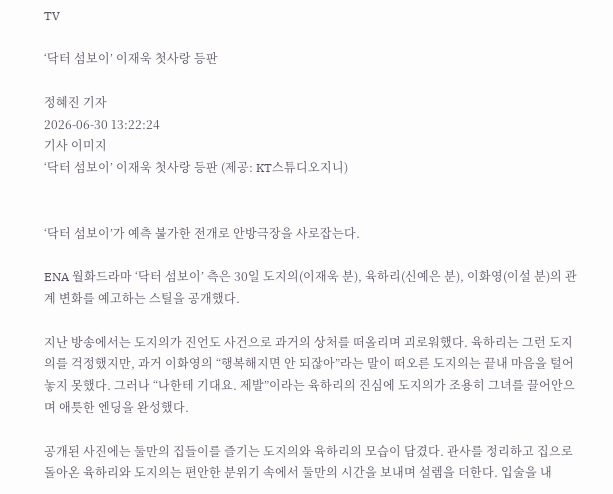TV

‘닥터 섬보이’ 이재욱 첫사랑 등판

정혜진 기자
2026-06-30 13:22:24
기사 이미지
‘닥터 섬보이’ 이재욱 첫사랑 등판 (제공: KT스튜디오지니)


‘닥터 섬보이’가 예측 불가한 전개로 안방극장을 사로잡는다.

ENA 월화드라마 ‘닥터 섬보이’ 측은 30일 도지의(이재욱 분), 육하리(신예은 분), 이화영(이설 분)의 관계 변화를 예고하는 스틸을 공개했다.

지난 방송에서는 도지의가 진언도 사건으로 과거의 상처를 떠올리며 괴로워했다. 육하리는 그런 도지의를 걱정했지만, 과거 이화영의 “행복해지면 안 되잖아”라는 말이 떠오른 도지의는 끝내 마음을 털어놓지 못했다. 그러나 “나한테 기대요. 제발”이라는 육하리의 진심에 도지의가 조용히 그녀를 끌어안으며 애틋한 엔딩을 완성했다.

공개된 사진에는 둘만의 집들이를 즐기는 도지의와 육하리의 모습이 담겼다. 관사를 정리하고 집으로 돌아온 육하리와 도지의는 편안한 분위기 속에서 둘만의 시간을 보내며 설렘을 더한다. 입술을 내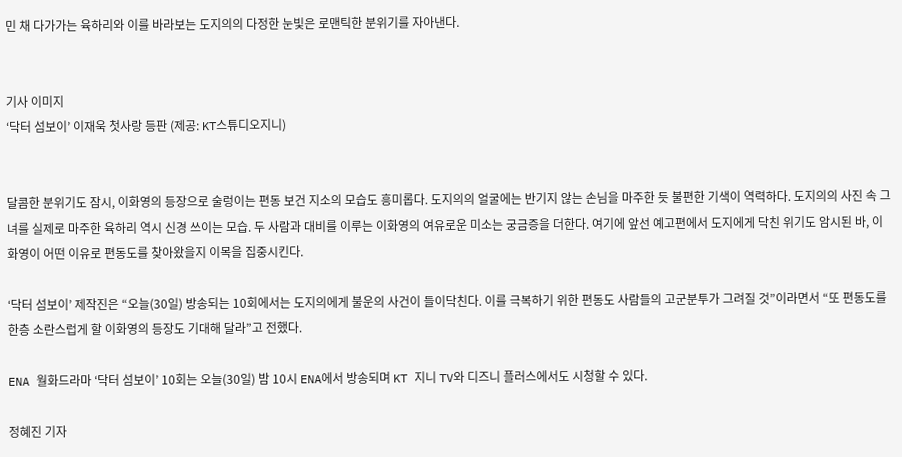민 채 다가가는 육하리와 이를 바라보는 도지의의 다정한 눈빛은 로맨틱한 분위기를 자아낸다.


기사 이미지
‘닥터 섬보이’ 이재욱 첫사랑 등판 (제공: KT스튜디오지니)


달콤한 분위기도 잠시, 이화영의 등장으로 술렁이는 편동 보건 지소의 모습도 흥미롭다. 도지의의 얼굴에는 반기지 않는 손님을 마주한 듯 불편한 기색이 역력하다. 도지의의 사진 속 그녀를 실제로 마주한 육하리 역시 신경 쓰이는 모습. 두 사람과 대비를 이루는 이화영의 여유로운 미소는 궁금증을 더한다. 여기에 앞선 예고편에서 도지에게 닥친 위기도 암시된 바, 이화영이 어떤 이유로 편동도를 찾아왔을지 이목을 집중시킨다.

‘닥터 섬보이’ 제작진은 “오늘(30일) 방송되는 10회에서는 도지의에게 불운의 사건이 들이닥친다. 이를 극복하기 위한 편동도 사람들의 고군분투가 그려질 것”이라면서 “또 편동도를 한층 소란스럽게 할 이화영의 등장도 기대해 달라”고 전했다.

ENA 월화드라마 ‘닥터 섬보이’ 10회는 오늘(30일) 밤 10시 ENA에서 방송되며 KT 지니 TV와 디즈니 플러스에서도 시청할 수 있다.

정혜진 기자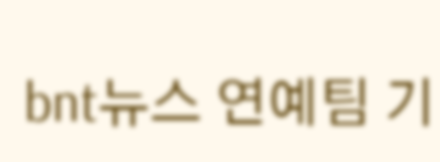bnt뉴스 연예팀 기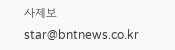사제보 star@bntnews.co.kr